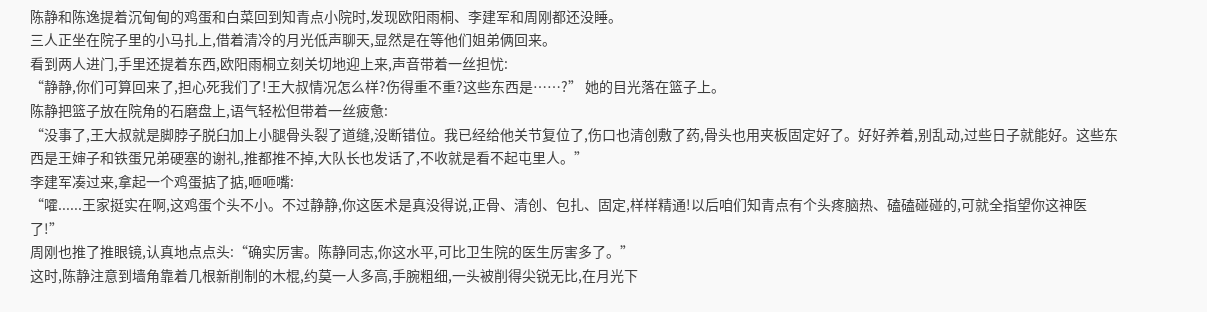陈静和陈逸提着沉甸甸的鸡蛋和白菜回到知青点小院时,发现欧阳雨桐、李建军和周刚都还没睡。
三人正坐在院子里的小马扎上,借着清冷的月光低声聊天,显然是在等他们姐弟俩回来。
看到两人进门,手里还提着东西,欧阳雨桐立刻关切地迎上来,声音带着一丝担忧:
“静静,你们可算回来了,担心死我们了!王大叔情况怎么样?伤得重不重?这些东西是……?” 她的目光落在篮子上。
陈静把篮子放在院角的石磨盘上,语气轻松但带着一丝疲惫:
“没事了,王大叔就是脚脖子脱臼加上小腿骨头裂了道缝,没断错位。我已经给他关节复位了,伤口也清创敷了药,骨头也用夹板固定好了。好好养着,别乱动,过些日子就能好。这些东西是王婶子和铁蛋兄弟硬塞的谢礼,推都推不掉,大队长也发话了,不收就是看不起屯里人。”
李建军凑过来,拿起一个鸡蛋掂了掂,咂咂嘴:
“嚯......王家挺实在啊,这鸡蛋个头不小。不过静静,你这医术是真没得说,正骨、清创、包扎、固定,样样精通!以后咱们知青点有个头疼脑热、磕磕碰碰的,可就全指望你这神医了!”
周刚也推了推眼镜,认真地点点头:“确实厉害。陈静同志,你这水平,可比卫生院的医生厉害多了。”
这时,陈静注意到墙角靠着几根新削制的木棍,约莫一人多高,手腕粗细,一头被削得尖锐无比,在月光下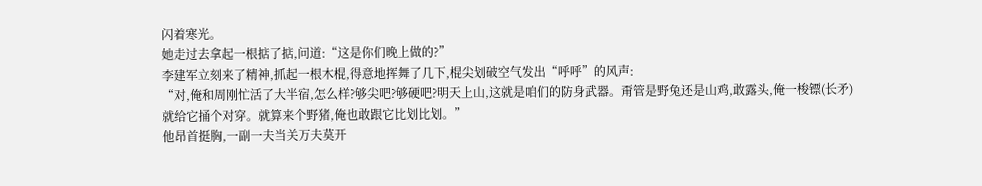闪着寒光。
她走过去拿起一根掂了掂,问道:“这是你们晚上做的?”
李建军立刻来了精神,抓起一根木棍,得意地挥舞了几下,棍尖划破空气发出“呼呼”的风声:
“对,俺和周刚忙活了大半宿,怎么样?够尖吧?够硬吧?明天上山,这就是咱们的防身武器。甭管是野兔还是山鸡,敢露头,俺一梭镖(长矛)就给它捅个对穿。就算来个野猪,俺也敢跟它比划比划。”
他昂首挺胸,一副一夫当关万夫莫开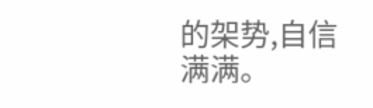的架势,自信满满。